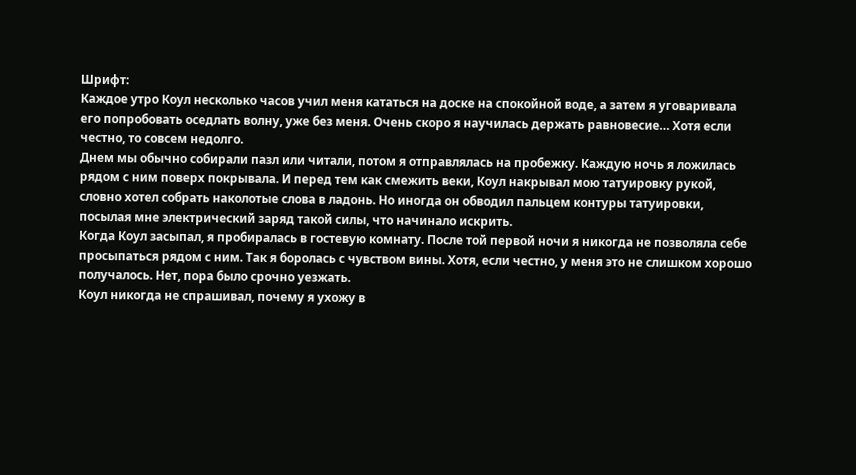Шрифт:
Каждое утро Коул несколько часов учил меня кататься на доске на спокойной воде, а затем я уговаривала его попробовать оседлать волну, уже без меня. Очень скоро я научилась держать равновесие… Хотя если честно, то совсем недолго.
Днем мы обычно собирали пазл или читали, потом я отправлялась на пробежку. Каждую ночь я ложилась рядом с ним поверх покрывала. И перед тем как смежить веки, Коул накрывал мою татуировку рукой, словно хотел собрать наколотые слова в ладонь. Но иногда он обводил пальцем контуры татуировки, посылая мне электрический заряд такой силы, что начинало искрить.
Когда Коул засыпал, я пробиралась в гостевую комнату. После той первой ночи я никогда не позволяла себе просыпаться рядом с ним. Так я боролась с чувством вины. Хотя, если честно, у меня это не слишком хорошо получалось. Нет, пора было срочно уезжать.
Коул никогда не спрашивал, почему я ухожу в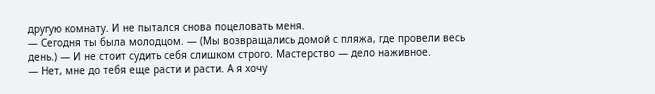другую комнату. И не пытался снова поцеловать меня.
— Сегодня ты была молодцом. — (Мы возвращались домой с пляжа, где провели весь день.) — И не стоит судить себя слишком строго. Мастерство — дело наживное.
— Нет, мне до тебя еще расти и расти. А я хочу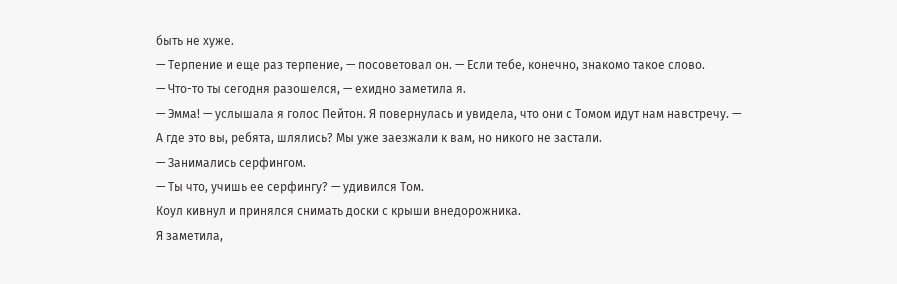быть не хуже.
— Терпение и еще раз терпение, — посоветовал он. — Если тебе, конечно, знакомо такое слово.
— Что-то ты сегодня разошелся, — ехидно заметила я.
— Эмма! — услышала я голос Пейтон. Я повернулась и увидела, что они с Томом идут нам навстречу. — А где это вы, ребята, шлялись? Мы уже заезжали к вам, но никого не застали.
— Занимались серфингом.
— Ты что, учишь ее серфингу? — удивился Том.
Коул кивнул и принялся снимать доски с крыши внедорожника.
Я заметила,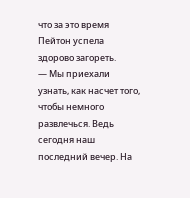что за это время Пейтон успела здорово загореть.
— Мы приехали узнать, как насчет того, чтобы немного развлечься. Ведь сегодня наш последний вечер. На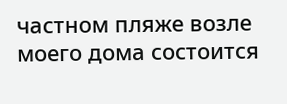частном пляже возле моего дома состоится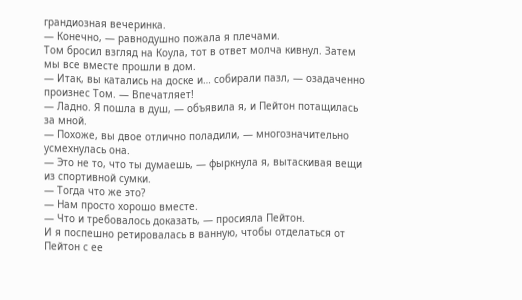грандиозная вечеринка.
— Конечно, — равнодушно пожала я плечами.
Том бросил взгляд на Коула, тот в ответ молча кивнул. Затем мы все вместе прошли в дом.
— Итак, вы катались на доске и… собирали пазл, — озадаченно произнес Том. — Впечатляет!
— Ладно. Я пошла в душ, — объявила я, и Пейтон потащилась за мной.
— Похоже, вы двое отлично поладили, — многозначительно усмехнулась она.
— Это не то, что ты думаешь, — фыркнула я, вытаскивая вещи из спортивной сумки.
— Тогда что же это?
— Нам просто хорошо вместе.
— Что и требовалось доказать, — просияла Пейтон.
И я поспешно ретировалась в ванную, чтобы отделаться от Пейтон с ее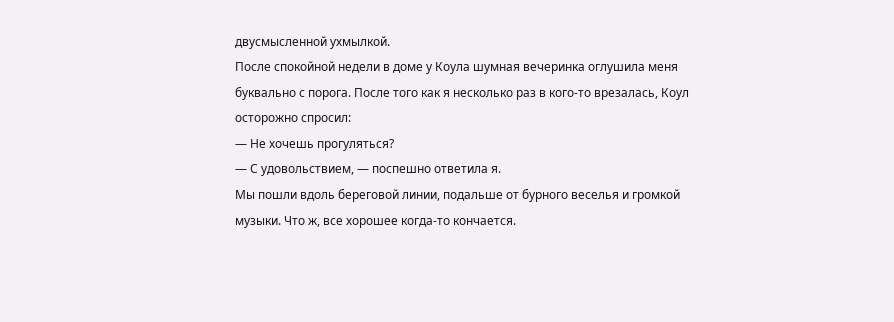двусмысленной ухмылкой.
После спокойной недели в доме у Коула шумная вечеринка оглушила меня буквально с порога. После того как я несколько раз в кого-то врезалась, Коул осторожно спросил:
— Не хочешь прогуляться?
— С удовольствием, — поспешно ответила я.
Мы пошли вдоль береговой линии, подальше от бурного веселья и громкой музыки. Что ж, все хорошее когда-то кончается.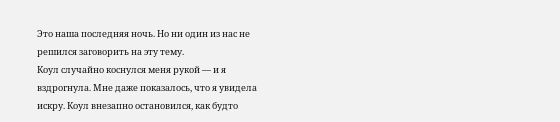Это наша последняя ночь. Но ни один из нас не решился заговорить на эту тему.
Коул случайно коснулся меня рукой — и я вздрогнула. Мне даже показалось, что я увидела искру. Коул внезапно остановился, как будто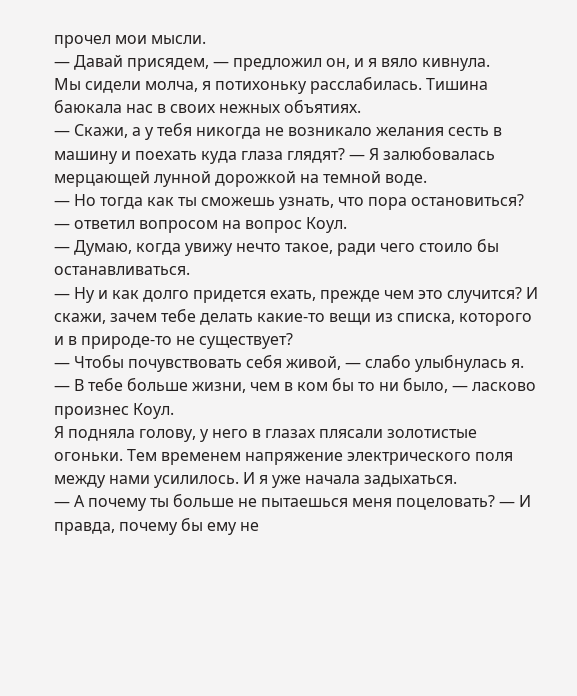прочел мои мысли.
— Давай присядем, — предложил он, и я вяло кивнула.
Мы сидели молча, я потихоньку расслабилась. Тишина баюкала нас в своих нежных объятиях.
— Скажи, а у тебя никогда не возникало желания сесть в машину и поехать куда глаза глядят? — Я залюбовалась мерцающей лунной дорожкой на темной воде.
— Но тогда как ты сможешь узнать, что пора остановиться? — ответил вопросом на вопрос Коул.
— Думаю, когда увижу нечто такое, ради чего стоило бы останавливаться.
— Ну и как долго придется ехать, прежде чем это случится? И скажи, зачем тебе делать какие-то вещи из списка, которого и в природе-то не существует?
— Чтобы почувствовать себя живой, — слабо улыбнулась я.
— В тебе больше жизни, чем в ком бы то ни было, — ласково произнес Коул.
Я подняла голову, у него в глазах плясали золотистые огоньки. Тем временем напряжение электрического поля между нами усилилось. И я уже начала задыхаться.
— А почему ты больше не пытаешься меня поцеловать? — И правда, почему бы ему не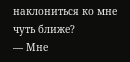наклониться ко мне чуть ближе?
— Мне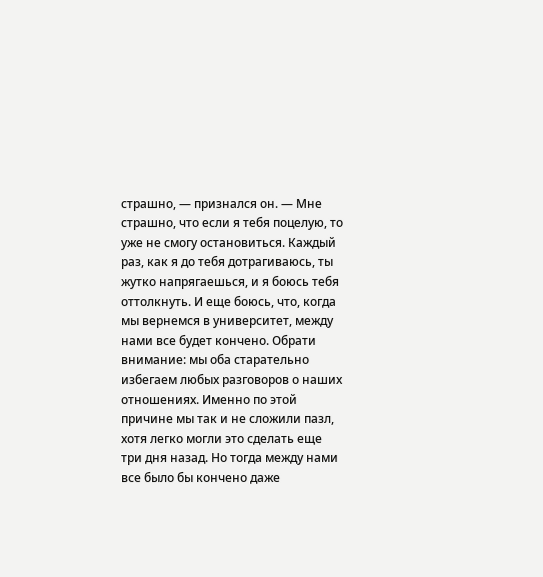страшно, — признался он. — Мне страшно, что если я тебя поцелую, то уже не смогу остановиться. Каждый раз, как я до тебя дотрагиваюсь, ты жутко напрягаешься, и я боюсь тебя оттолкнуть. И еще боюсь, что, когда мы вернемся в университет, между нами все будет кончено. Обрати внимание: мы оба старательно избегаем любых разговоров о наших отношениях. Именно по этой причине мы так и не сложили пазл, хотя легко могли это сделать еще три дня назад. Но тогда между нами все было бы кончено даже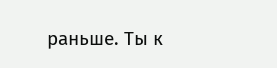раньше. Ты к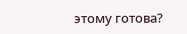этому готова?